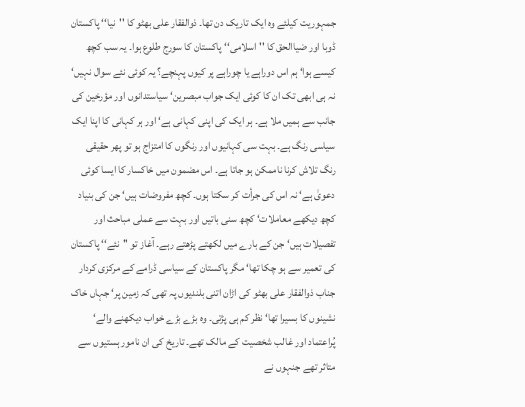جمہوریت کیلئے وہ ایک تاریک دن تھا۔ ذوالفقار علی بھٹو کا ''نیا‘‘ پاکستان ڈوبا اور ضیاالحق کا ''اسلامی‘‘ پاکستان کا سورج طلوع ہوا۔ یہ سب کچھ کیسے ہوا‘ ہم اس دوراہے یا چوراہے پر کیوں پہنچے؟ یہ کوئی نئے سوال نہیں‘ نہ ہی ابھی تک ان کا کوئی ایک جواب مبصرین‘ سیاستدانوں اور مؤرخین کی جانب سے ہمیں ملا ہے۔ ہر ایک کی اپنی کہانی ہے‘ اور ہر کہانی کا اپنا ایک سیاسی رنگ ہے۔ بہت سی کہانیوں اور رنگوں کا امتزاج ہو تو پھر حقیقی رنگ تلاش کرنا ناممکن ہو جاتا ہے۔ اس مضمون میں خاکسار کا ایسا کوئی دعویٰ ہے‘ نہ اس کی جرأت کر سکتا ہوں۔ کچھ مفروضات ہیں‘ جن کی بنیاد کچھ دیکھے معاملات‘ کچھ سنی باتیں اور بہت سے عملی مباحث اور تفصیلات ہیں‘ جن کے بارے میں لکھتے پڑھتے رہے۔ آغاز تو ''نئے‘‘ پاکستان کی تعمیر سے ہو چکا تھا‘ مگر پاکستان کے سیاسی ڈرامے کے مرکزی کردار جناب ذوالفقار علی بھٹو کی اڑان اتنی بلندیوں پہ تھی کہ زمین پر‘ جہاں خاک نشینوں کا بسیرا تھا‘ نظر کم ہی پڑتی۔ وہ بڑے بڑے خواب دیکھنے والے‘ پُراعتماد اور غالب شخصیت کے مالک تھے۔ تاریخ کی ان نامور ہستیوں سے متاثر تھے جنہوں نے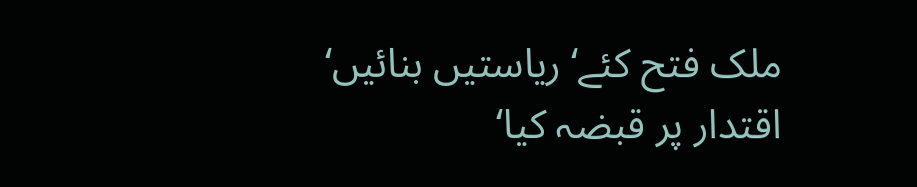ملک فتح کئے‘ ریاستیں بنائیں‘ اقتدار پر قبضہ کیا‘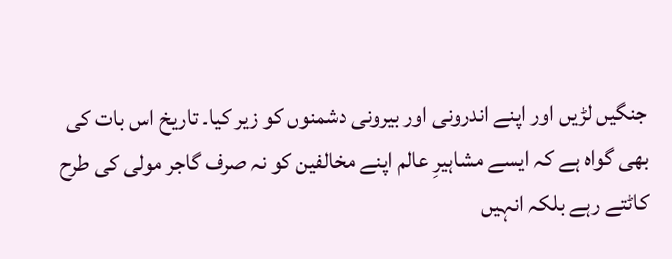جنگیں لڑیں اور اپنے اندرونی اور بیرونی دشمنوں کو زیر کیا۔ تاریخ اس بات کی بھی گواہ ہے کہ ایسے مشاہیرِ عالم اپنے مخالفین کو نہ صرف گاجر مولی کی طرح کاٹتے رہے بلکہ انہیں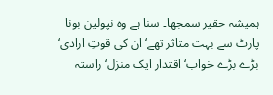ہمیشہ حقیر سمجھا۔ سنا ہے وہ نپولین بونا پارٹ سے بہت متاثر تھے‘ ان کی قوتِ ارادی‘ بڑے بڑے خواب‘ اقتدار ایک منزل‘ راستہ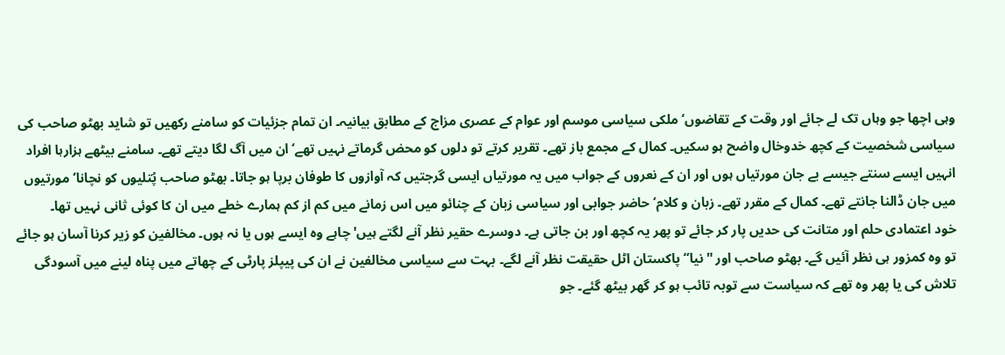وہی اچھا جو وہاں تک لے جائے اور وقت کے تقاضوں‘ ملکی سیاسی موسم اور عوام کے عصری مزاج کے مطابق بیانیہ۔ ان تمام جزئیات کو سامنے رکھیں تو شاید بھٹو صاحب کی سیاسی شخصیت کے کچھ خدوخال واضح ہو سکیں۔ کمال کے مجمع باز تھے۔ تقریر کرتے تو دلوں کو محض گرماتے نہیں تھے‘ ان میں آگ لگا دیتے تھے۔ سامنے بیٹھے ہزارہا افراد انہیں ایسے سنتے جیسے بے جان مورتیاں ہوں اور ان کے نعروں کے جواب میں یہ مورتیاں ایسی گرجتیں کہ آوازوں کا طوفان برپا ہو جاتا۔ بھٹو صاحب پُتلیوں کو نچانا‘ مورتیوں میں جان ڈالنا جانتے تھے۔ کمال کے مقرر تھے۔ زبان و کلام‘ حاضر جوابی اور سیاسی زبان کے چنائو میں اس زمانے میں کم از کم ہمارے خطے میں ان کا کوئی ثانی نہیں تھا۔
خود اعتمادی حلم اور متانت کی حدیں پار کر جائے تو پھر یہ کچھ اور بن جاتی ہے۔ دوسرے حقیر نظر آنے لگتے ہیں' چاہے وہ ایسے ہوں یا نہ ہوں۔ مخالفین کو زیر کرنا آسان ہو جائے تو وہ کمزور ہی نظر آئیں گے۔ بھٹو صاحب اور ''نیا‘‘ پاکستان اٹل حقیقت نظر آنے لگے۔ بہت سے سیاسی مخالفین نے ان کی پیپلز پارٹی کے چھاتے میں پناہ لینے میں آسودگی تلاش کی یا پھر وہ تھے کہ سیاست سے توبہ تائب ہو کر گھر بیٹھ گئے۔ جو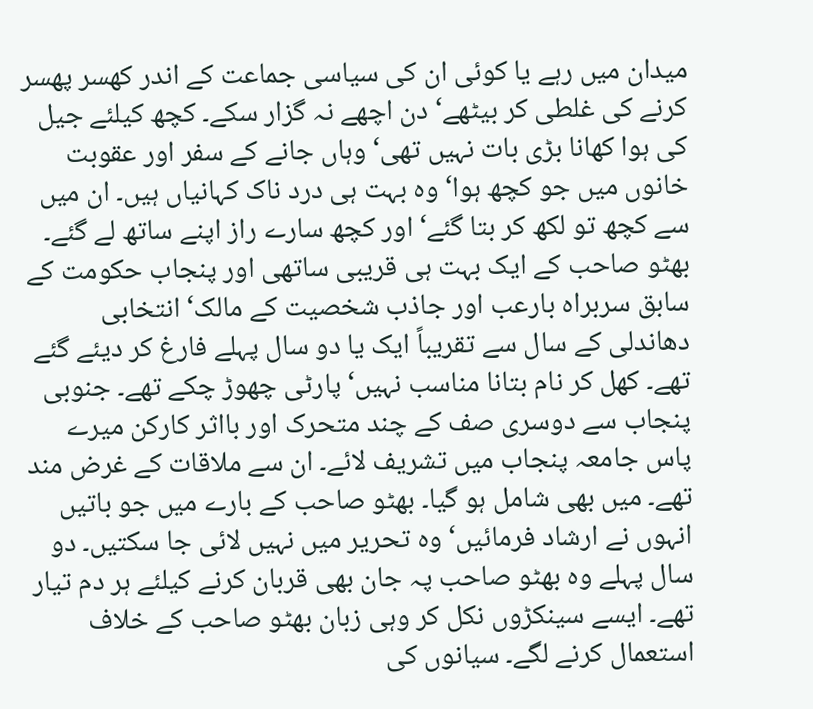میدان میں رہے یا کوئی ان کی سیاسی جماعت کے اندر کھسر پھسر کرنے کی غلطی کر بیٹھے‘ دن اچھے نہ گزار سکے۔ کچھ کیلئے جیل کی ہوا کھانا بڑی بات نہیں تھی‘ وہاں جانے کے سفر اور عقوبت خانوں میں جو کچھ ہوا‘ وہ بہت ہی درد ناک کہانیاں ہیں۔ ان میں سے کچھ تو لکھ کر بتا گئے‘ اور کچھ سارے راز اپنے ساتھ لے گئے۔
بھٹو صاحب کے ایک بہت ہی قریبی ساتھی اور پنجاب حکومت کے سابق سربراہ بارعب اور جاذب شخصیت کے مالک‘ انتخابی دھاندلی کے سال سے تقریباً ایک یا دو سال پہلے فارغ کر دیئے گئے تھے۔ کھل کر نام بتانا مناسب نہیں‘ پارٹی چھوڑ چکے تھے۔ جنوبی پنجاب سے دوسری صف کے چند متحرک اور بااثر کارکن میرے پاس جامعہ پنجاب میں تشریف لائے۔ ان سے ملاقات کے غرض مند تھے۔ میں بھی شامل ہو گیا۔ بھٹو صاحب کے بارے میں جو باتیں انہوں نے ارشاد فرمائیں‘ وہ تحریر میں نہیں لائی جا سکتیں۔ دو سال پہلے وہ بھٹو صاحب پہ جان بھی قربان کرنے کیلئے ہر دم تیار تھے۔ ایسے سینکڑوں نکل کر وہی زبان بھٹو صاحب کے خلاف استعمال کرنے لگے۔ سیانوں کی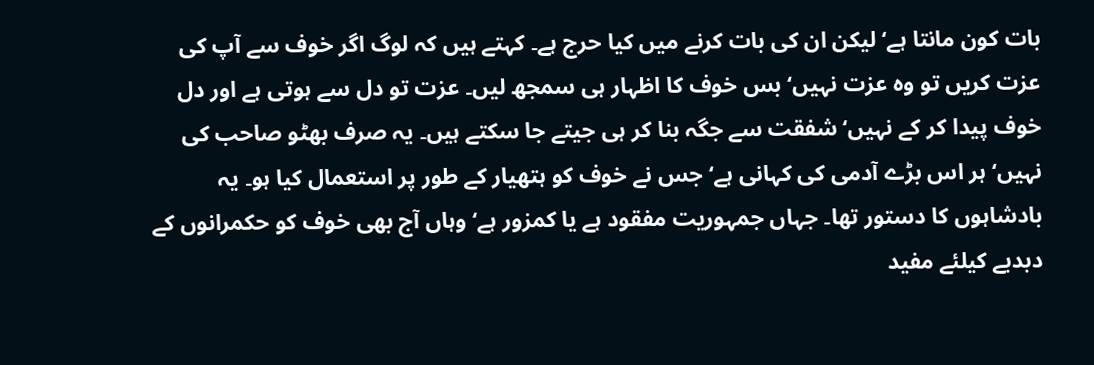بات کون مانتا ہے‘ لیکن ان کی بات کرنے میں کیا حرج ہے۔ کہتے ہیں کہ لوگ اگر خوف سے آپ کی عزت کریں تو وہ عزت نہیں‘ بس خوف کا اظہار ہی سمجھ لیں۔ عزت تو دل سے ہوتی ہے اور دل خوف پیدا کر کے نہیں‘ شفقت سے جگہ بنا کر ہی جیتے جا سکتے ہیں۔ یہ صرف بھٹو صاحب کی نہیں‘ ہر اس بڑے آدمی کی کہانی ہے‘ جس نے خوف کو ہتھیار کے طور پر استعمال کیا ہو۔ یہ بادشاہوں کا دستور تھا۔ جہاں جمہوریت مفقود ہے یا کمزور ہے‘ وہاں آج بھی خوف کو حکمرانوں کے دبدبے کیلئے مفید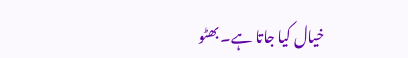خیال کیا جاتا ہے۔ بھٹو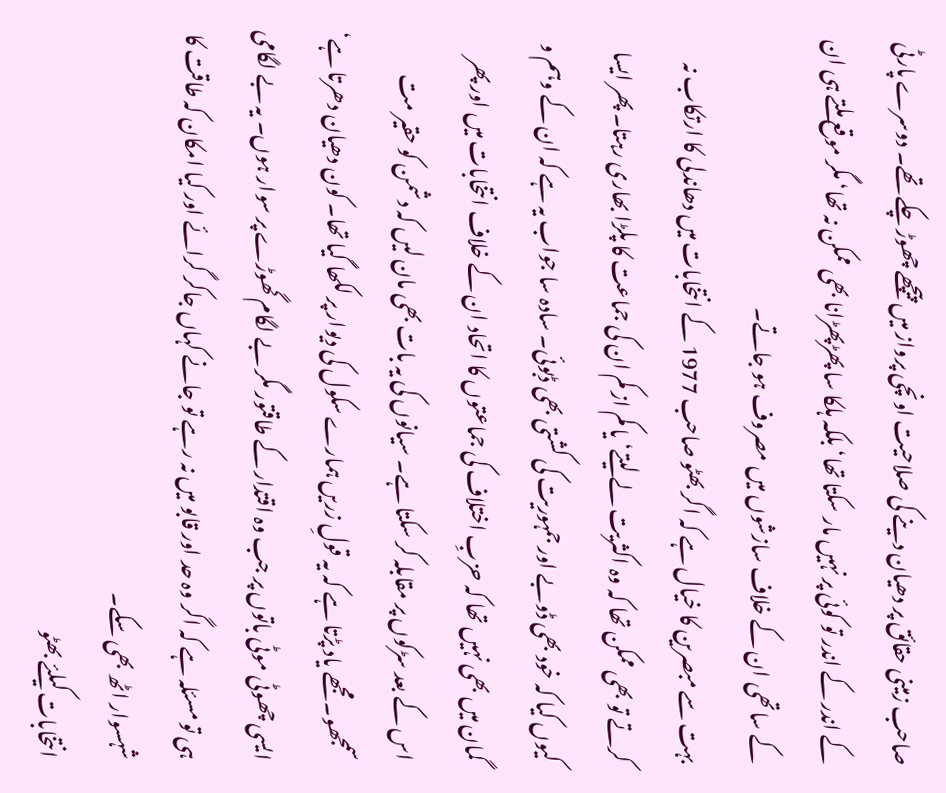صاحب زمینی حقائق پر دھیان دینے کی صلاحیت اونچی پرواز میں پیچھے چھوڑ چکے تھے۔ دوسرے پارٹی کے اندر کے اندر تو کوئی پر نہیں مار سکتا تھا‘ بلکہ ہلکا سا پھڑپھڑانا بھی ممکن نہ تھا‘ مگر موقع ملتے ہی ان کے ساتھی ان کے خلاف سازشوں میں مصروف ہو جاتے۔
بہت سے مبصرین کا خیال ہے کہ اگر بھٹو صاحب 1977 کے انتخابات میں دھاندلی کا ارتکاب نہ کرتے تو بھی ممکن تھا کہ وہ اکثریت لے لیتے‘ یا کم از کم ان کی جماعت کا پلڑا بھاری رہتا۔ پھر ایسا کیوں کیا کہ خود بھی ڈوبے اور جمہوریت کی کشتی بھی ڈبوئی۔ سادہ سا جواب یہ ہے کہ ان کے وہم و گمان میں بھی نہیں تھا کہ حزبِ اختلاف کی جماعتوں کا اتحاد ان کے خلاف انتخابات میں اور پھر اس کے بعد سڑکوں پر مقابلہ کر سکتا ہے۔ سیانوں کی یہ بات بھی مان لیں کہ دشمن کو حقیر مت سمجھو۔ مجھے یاد پڑتا ہے کہ یہ قولِ زریں ہمارے سکول کی دیوار پر لکھا گیا تھا۔ کون دھیان دھرتا ہے‘ ایسی چھوٹی موٹی باتوں پر جب وہ اقتدار کے طاقتور مگر بے لگام گھوڑے پر سوار ہوں۔ یہ بے لگامی ہی تو مسئلہ ہے کہ اگر وہ حد اور قابو میں نہ رہے تو جانے کہاں جاکر گرائے اور کیا امکان کہ طاقت کا شہسوار اٹھ بھی سکے۔
انتخابات کیلئے بھٹو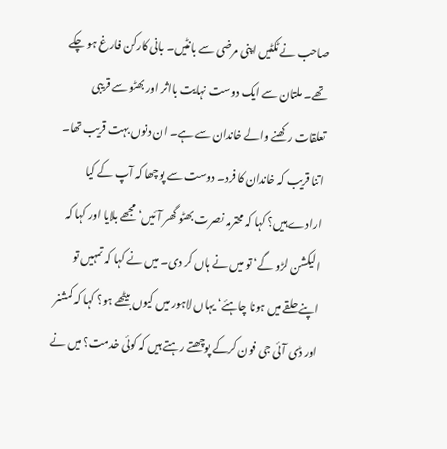صاحب نے ٹکٹیں اپنی مرضی سے بانٹیں۔ بانی کارکن فارغ ہو چکے تھے۔ ملتان سے ایک دوست نہایت بااثر اور بھٹو سے قریبی تعلقات رکھنے والے خاندان سے ہے۔ ان دنوں بہت قریب تھا۔ اتنا قریب کہ خاندان کا فرد۔ دوست سے پوچھا کہ آپ کے کیا ارادے ہیں؟ کہا کہ محترمہ نصرت بھٹو گھر آئیں‘ مجھے بلایا اور کہا کہ الیکشن لڑو گے‘ تو میں نے ہاں کر دی۔ میں نے کہا کہ تمہیں تو اپنے حلقے میں ہونا چاہئے‘ یہاں لاہور میں کیوں بیٹھے ہو؟ کہا کہ کمشنر اور ڈی آئی جی فون کرکے پوچھتے رہتے ہیں کہ کوئی خدمت؟ میں نے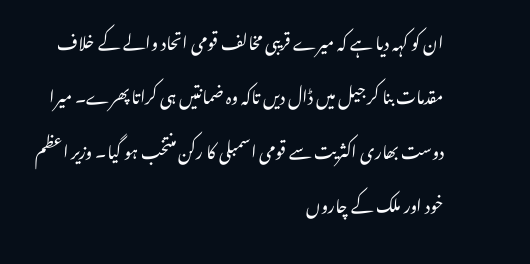ان کو کہہ دیا ہے کہ میرے قریبی مخالف قومی اتحاد والے کے خلاف مقدمات بنا کر جیل میں ڈال دیں تاکہ وہ ضمانتیں ہی کراتا پھرے۔ میرا دوست بھاری اکثریت سے قومی اسمبلی کا رکن منتخب ہو گیا۔ وزیر اعظم خود اور ملک کے چاروں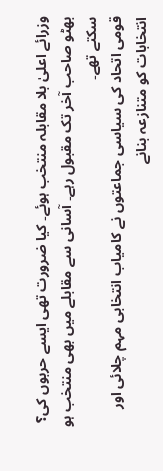وزرائے اعلیٰ بلا مقابلہ منتخب ہوئے۔ کیا ضرورت تھی ایسے حربوں کی؟ بھٹو صاحب آخر تک مقبول رہے۔ آسانی سے مقابلے میں بھی منتخب ہو سکتے تھے۔
قومی اتحاد کی سیاسی جماعتوں نے کامیاب انتخابی مہم چلائی اور انتخابات کو متنازعہ بنانے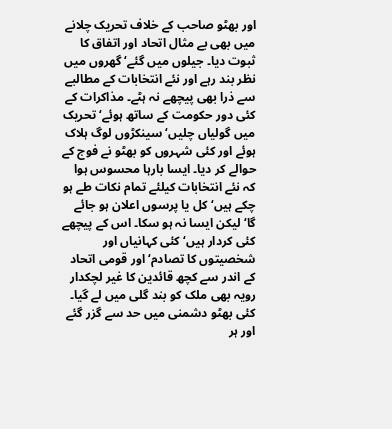اور بھٹو صاحب کے خلاف تحریک چلانے میں بھی بے مثال اتحاد اور اتفاق کا ثبوت دیا۔ جیلوں میں گئے‘ گھروں میں نظر بند رہے اور نئے انتخابات کے مطالبے سے ذرا بھی پیچھے نہ ہٹے۔ مذاکرات کے کئی دور حکومت کے ساتھ ہوئے‘ تحریک میں گولیاں چلیں‘ سینکڑوں لوگ ہلاک ہوئے اور کئی شہروں کو بھٹو نے فوج کے حوالے کر دیا۔ ایسا بارہا محسوس ہوا کہ نئے انتخابات کیلئے تمام نکات طے ہو چکے ہیں‘ کل یا پرسوں اعلان ہو جائے گا‘ لیکن ایسا نہ ہو سکا۔ اس کے پیچھے کئی کردار ہیں‘ کئی کہانیاں اور شخصیتوں کا تصادم‘ اور قومی اتحاد کے اندر سے کچھ قائدین کا غیر لچکدار رویہ بھی ملک کو بند گلی میں لے گیا۔ کئی بھٹو دشمنی میں حد سے گزر گئے اور ہر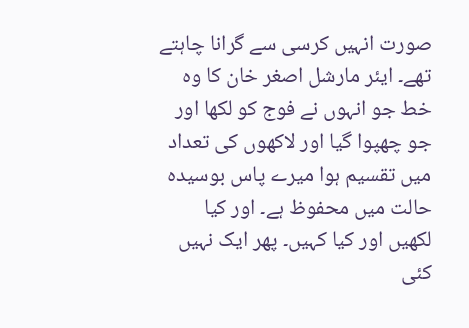صورت انہیں کرسی سے گرانا چاہتے تھے۔ ایئر مارشل اصغر خان کا وہ خط جو انہوں نے فوج کو لکھا اور جو چھپوا گیا اور لاکھوں کی تعداد میں تقسیم ہوا میرے پاس بوسیدہ حالت میں محفوظ ہے۔ اور کیا لکھیں اور کیا کہیں۔ پھر ایک نہیں کئی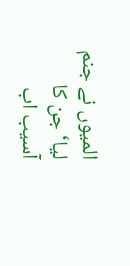المیوں نے جنم لیا‘ جن کا آسیب اب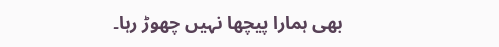بھی ہمارا پیچھا نہیں چھوڑ رہا۔